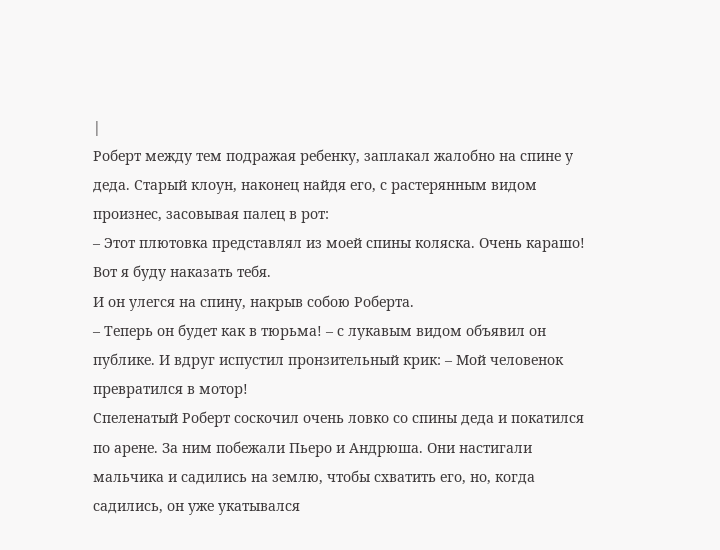|
Роберт между тем подражая ребенку, заплакал жалобно на спине у деда. Старый клоун, наконец найдя его, с растерянным видом произнес, засовывая палец в рот:
– Этот плютовка представлял из моей спины коляска. Очень карашо! Вот я буду наказать тебя.
И он улегся на спину, накрыв собою Роберта.
– Теперь он будет как в тюрьма! – с лукавым видом объявил он публике. И вдруг испустил пронзительный крик: – Мой человенок превратился в мотор!
Спеленатый Роберт соскочил очень ловко со спины деда и покатился по арене. За ним побежали Пьеро и Андрюша. Они настигали мальчика и садились на землю, чтобы схватить его, но, когда садились, он уже укатывался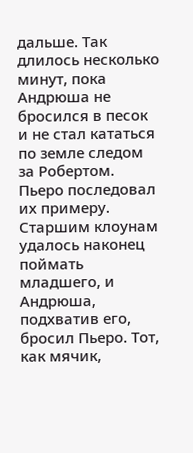дальше. Так длилось несколько минут, пока Андрюша не бросился в песок и не стал кататься по земле следом за Робертом. Пьеро последовал их примеру. Старшим клоунам удалось наконец поймать младшего, и Андрюша, подхватив его, бросил Пьеро. Тот, как мячик,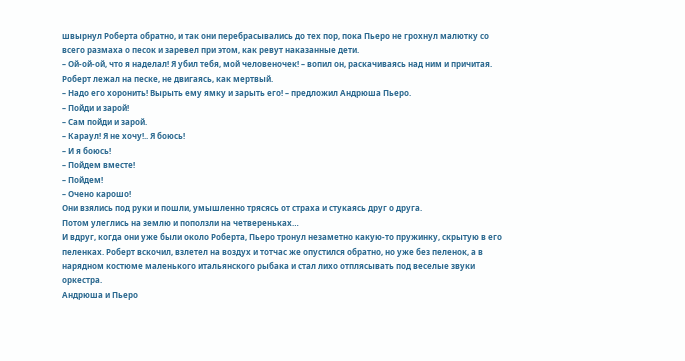швырнул Роберта обратно, и так они перебрасывались до тех пор, пока Пьеро не грохнул малютку со всего размаха о песок и заревел при этом, как ревут наказанные дети.
– Ой-ой-ой, что я наделал! Я убил тебя, мой человеночек! – вопил он, раскачиваясь над ним и причитая.
Роберт лежал на песке, не двигаясь, как мертвый.
– Надо его хоронить! Вырыть ему ямку и зарыть его! – предложил Андрюша Пьеро.
– Пойди и зарой!
– Сам пойди и зарой.
– Караул! Я не хочу!.. Я боюсь!
– И я боюсь!
– Пойдем вместе!
– Пойдем!
– Очено карошо!
Они взялись под руки и пошли, умышленно трясясь от страха и стукаясь друг о друга.
Потом улеглись на землю и поползли на четвереньках…
И вдруг, когда они уже были около Роберта, Пьеро тронул незаметно какую-то пружинку, скрытую в его пеленках. Роберт вскочил, взлетел на воздух и тотчас же опустился обратно, но уже без пеленок, а в нарядном костюме маленького итальянского рыбака и стал лихо отплясывать под веселые звуки оркестра.
Андрюша и Пьеро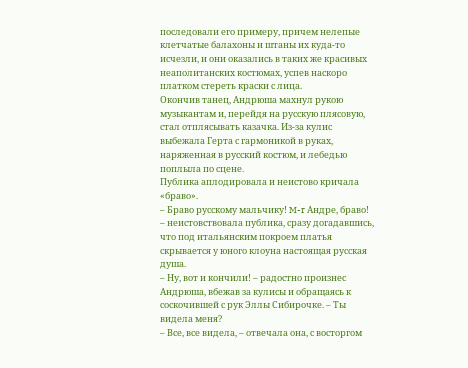последовали его примеру, причем нелепые клетчатые балахоны и штаны их куда-то исчезли, и они оказались в таких же красивых неаполитанских костюмах, успев наскоро платком стереть краски с лица.
Окончив танец, Андрюша махнул рукою музыкантам и, перейдя на русскую плясовую, стал отплясывать казачка. Из-за кулис выбежала Герта с гармоникой в руках, наряженная в русский костюм, и лебедью поплыла по сцене.
Публика аплодировала и неистово кричала «браво».
– Браво русскому мальчику! M-r Андре, браво! – неистовствовала публика, сразу догадавшись, что под итальянским покроем платья скрывается у юного клоуна настоящая русская душа.
– Ну, вот и кончили! – радостно произнес Андрюша, вбежав за кулисы и обращаясь к соскочившей с рук Эллы Сибирочке. – Ты видела меня?
– Все, все видела, – отвечала она, с восторгом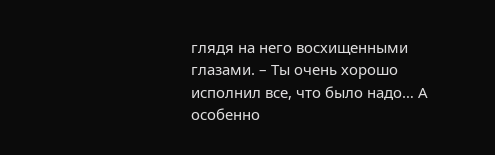глядя на него восхищенными глазами. – Ты очень хорошо исполнил все, что было надо… А особенно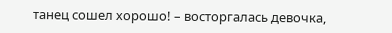танец сошел хорошо! – восторгалась девочка,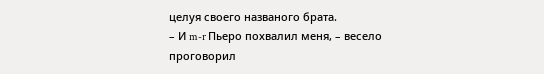целуя своего названого брата.
– И m-r Пьеро похвалил меня, – весело проговорил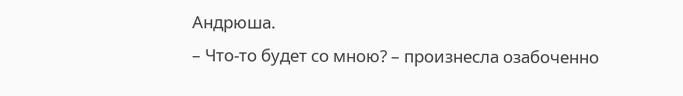Андрюша.
– Что-то будет со мною? – произнесла озабоченно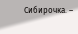Сибирочка. –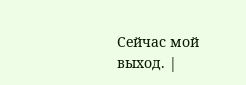Сейчас мой выход. |